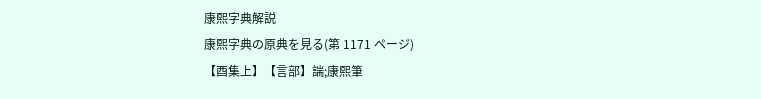康熙字典解説
康熙字典の原典を見る(第 1171 ページ)
【酉集上】【言部】諯;康熙筆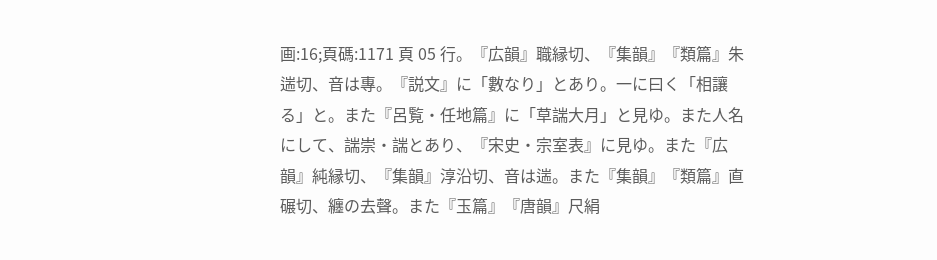画:16;頁碼:1171 頁 05 行。『広韻』職縁切、『集韻』『類篇』朱遄切、音は專。『説文』に「數なり」とあり。一に曰く「相讓る」と。また『呂覧・任地篇』に「草諯大月」と見ゆ。また人名にして、諯崇・諯とあり、『宋史・宗室表』に見ゆ。また『広韻』純縁切、『集韻』淳沿切、音は遄。また『集韻』『類篇』直碾切、纏の去聲。また『玉篇』『唐韻』尺絹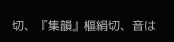切、『集韻』樞絹切、音は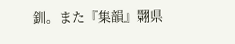釧。また『集韻』翾県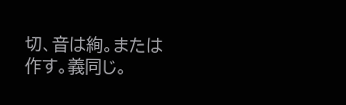切、音は絢。または作す。義同じ。